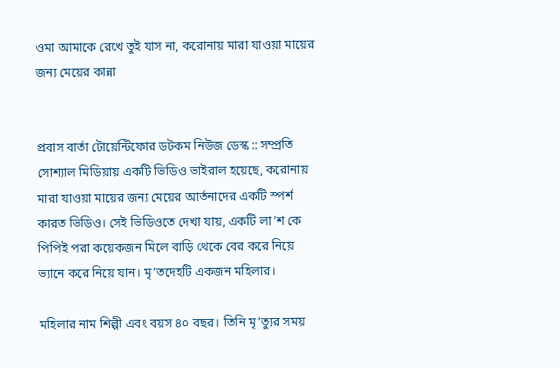ওমা আমাকে রেখে তুই যাস না, করোনায় মারা যাওয়া মায়ের জন্য মেয়ের কান্না


প্রবাস বার্তা টোয়েন্টিফোর ডটকম নিউজ ডেস্ক :: সম্প্রতি সোশ্যাল মিডিয়ায় একটি ভিডিও ভাইরাল হয়েছে, করোনায় মারা যাওয়া মায়ের জন্য মেয়ের আর্তনাদের একটি স্পর্শ কারত ভিডিও। সেই ভিডিওতে দেখা যায়, একটি লা’শ কে পিপিই পরা কয়েকজন মিলে বাড়ি থেকে বের করে নিয়ে ভ্যানে করে নিয়ে যান। মৃ’তদেহটি একজন মহিলার।

মহিলার নাম শিল্পী এবং বয়স ৪০ বছর। তিনি মৃ’ত্যুর সময়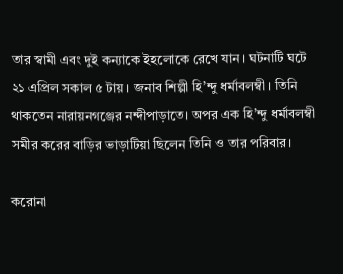তার স্বামী এবং দুই কন্যাকে ইহলোকে রেখে যান। ঘটনাটি ঘটে ২১ এপ্রিল সকাল ৫ টায়। জনাব শিল্পী হি’ন্দু ধর্মাবলম্বী। তিনি থাকতেন নারায়নগঞ্জের নন্দীপাড়াতে। অপর এক হি’ন্দু ধর্মাবলম্বী সমীর করের বাড়ির ভাড়াটিয়া ছিলেন তিনি ও তার পরিবার।

করোনা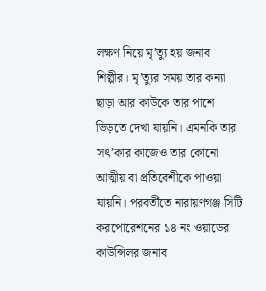লক্ষণ নিয়ে মৃ’ত্যু হয় জনাব শিল্পীর। মৃ’ত্যুর সময় তার কন্যা ছাড়া আর কাউকে তার পাশে ভিড়তে দেখা যায়নি। এমনকি তার সৎ’কার কাজেও তার কোনো আত্মীয় বা প্রতিবেশীকে পাওয়া যায়নি। পরবর্তীতে নারায়ণগঞ্জ সিটি করপোরেশনের ১৪ নং ওয়াডের কাউন্সিলর জনাব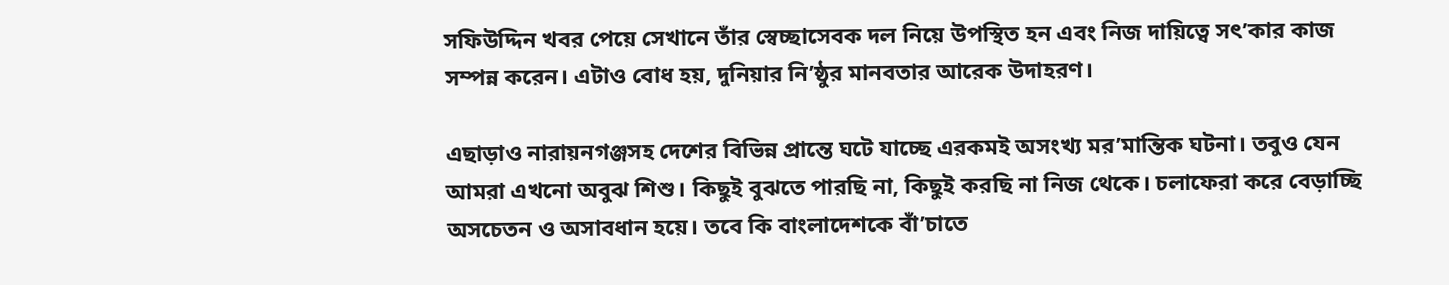সফিউদ্দিন খবর পেয়ে সেখানে তাঁর স্বেচ্ছাসেবক দল নিয়ে উপস্থিত হন এবং নিজ দায়িত্বে সৎ’কার কাজ সম্পন্ন করেন। এটাও বোধ হয়, দুনিয়ার নি’ষ্ঠুর মানবতার আরেক উদাহরণ।

এছাড়াও নারায়নগঞ্জসহ দেশের বিভিন্ন প্রান্তে ঘটে যাচ্ছে এরকমই অসংখ্য মর’মান্তিক ঘটনা। তবুও যেন আমরা এখনো অবুঝ শিশু। কিছুই বুঝতে পারছি না, কিছুই করছি না নিজ থেকে। চলাফেরা করে বেড়াচ্ছি অসচেতন ও অসাবধান হয়ে। তবে কি বাংলাদেশকে বাঁ’চাতে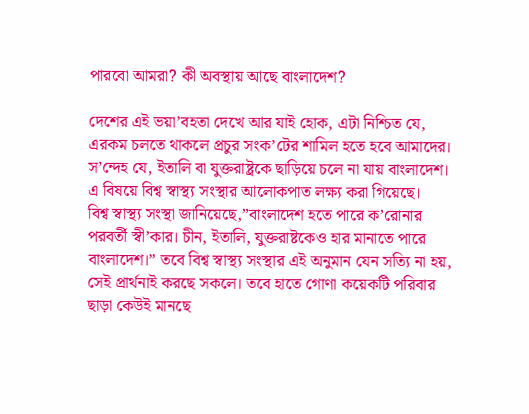পারবো আমরা? কী অবস্থায় আছে বাংলাদেশ?

দেশের এই ভয়া’বহতা দেখে আর যাই হোক, এটা নিশ্চিত যে, এরকম চলতে থাকলে প্রচুর সংক’টের শামিল হতে হবে আমাদের। স’ন্দেহ যে, ইতালি বা যুক্তরাষ্ট্রকে ছাড়িয়ে চলে না যায় বাংলাদেশ। এ বিষয়ে বিশ্ব স্বাস্থ্য সংস্থার আলোকপাত লক্ষ্য করা গিয়েছে।
বিশ্ব স্বাস্থ্য সংস্থা জানিয়েছে,”বাংলাদেশ হতে পারে ক’রোনার পরবর্তী স্বী’কার। চীন, ইতালি, যুক্তরাষ্টকেও হার মানাতে পারে বাংলাদেশ।” তবে বিশ্ব স্বাস্থ্য সংস্থার এই অনুমান যেন সত্যি না হয়, সেই প্রার্থনাই করছে সকলে। তবে হাতে গোণা কয়েকটি পরিবার ছাড়া কেউই মানছে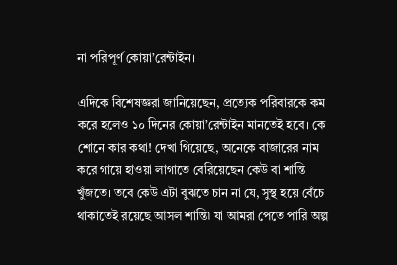না পরিপূর্ণ কোয়া’রেন্টাইন।

এদিকে বিশেষজ্ঞরা জানিয়েছেন, প্রত্যেক পরিবারকে কম করে হলেও ১০ দিনের কোয়া’রেন্টাইন মানতেই হবে। কে শোনে কার কথা! দেখা গিয়েছে, অনেকে বাজারের নাম করে গায়ে হাওয়া লাগাতে বেরিয়েছেন কেউ বা শান্তি খুঁজতে। তবে কেউ এটা বুঝতে চান না যে, সুস্থ হয়ে বেঁচে থাকাতেই রয়েছে আসল শান্তি৷ যা আমরা পেতে পারি অল্প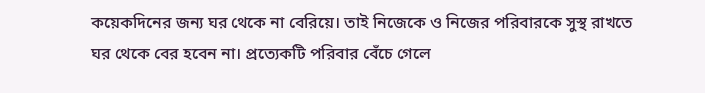কয়েকদিনের জন্য ঘর থেকে না বেরিয়ে। তাই নিজেকে ও নিজের পরিবারকে সুস্থ রাখতে ঘর থেকে বের হবেন না। প্রত্যেকটি পরিবার বেঁচে গেলে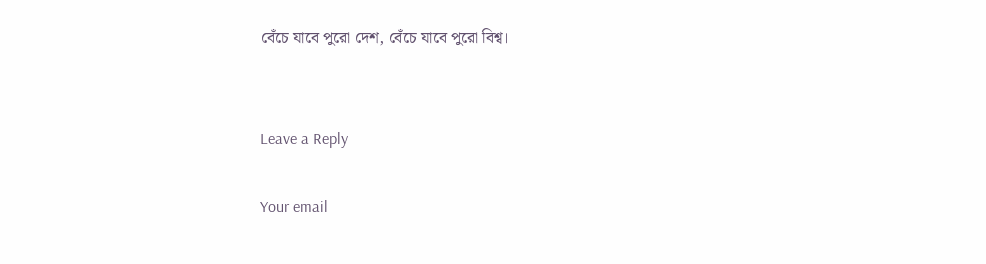বেঁচে যাবে পুরো দেশ, বেঁচে যাবে পুরো বিশ্ব।


Leave a Reply

Your email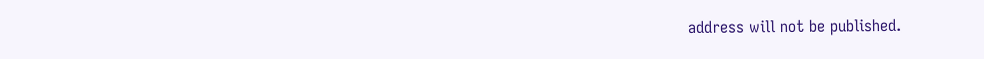address will not be published.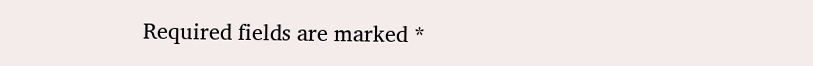Required fields are marked *